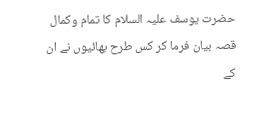حضرت یوسف علیہ السلام کا تمام وکمال قصہ بیان فرما کر کس طرح بھائیوں نے ان کے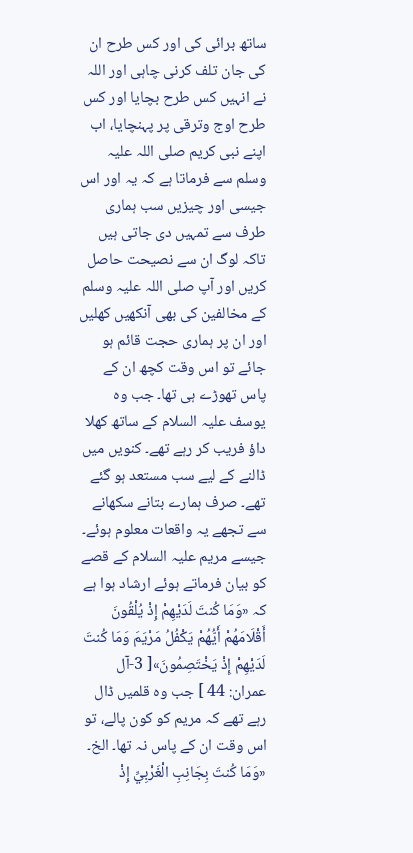ساتھ برائی کی اور کس طرح ان کی جان تلف کرنی چاہی اور اللہ نے انہیں کس طرح بچایا اور کس طرح اوج وترقی پر پہنچایا، اب اپنے نبی کریم صلی اللہ علیہ وسلم سے فرماتا ہے کہ یہ اور اس جیسی اور چیزیں سب ہماری طرف سے تمہیں دی جاتی ہیں تاکہ لوگ ان سے نصیحت حاصل کریں اور آپ صلی اللہ علیہ وسلم کے مخالفین کی بھی آنکھیں کھلیں اور ان پر ہماری حجت قائم ہو جائے تو اس وقت کچھ ان کے پاس تھوڑے ہی تھا۔ جب وہ یوسف علیہ السلام کے ساتھ کھلا داؤ فریب کر رہے تھے۔ کنویں میں ڈالنے کے لیے سب مستعد ہو گئے تھے۔ صرف ہمارے بتانے سکھانے سے تجھے یہ واقعات معلوم ہوئے۔
جیسے مریم علیہ السلام کے قصے کو بیان فرماتے ہوئے ارشاد ہوا ہے کہ «وَمَا كُنتَ لَدَيْهِمْ إِذْ يُلْقُونَ أَقْلَامَهُمْ أَيُّهُمْ يَكْفُلُ مَرْيَمَ وَمَا كُنتَ لَدَيْهِمْ إِذْ يَخْتَصِمُونَ»[ 3-آل عمران: 44 ] جب وہ قلمیں ڈال رہے تھے کہ مریم کو کون پالے، تو اس وقت ان کے پاس نہ تھا۔ الخ۔ «وَمَا كُنتَ بِجَانِبِ الْغَرْبِيِّ إِذْ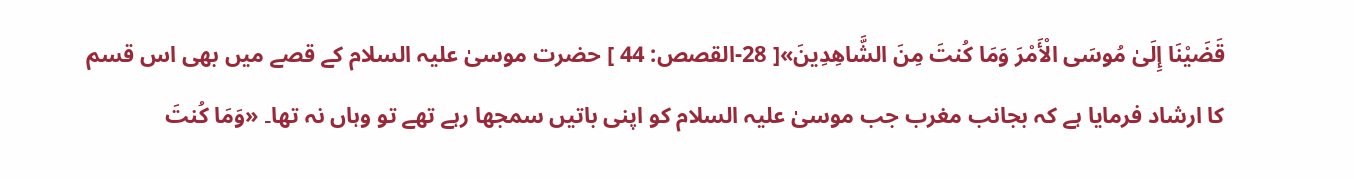قَضَيْنَا إِلَىٰ مُوسَى الْأَمْرَ وَمَا كُنتَ مِنَ الشَّاهِدِينَ»[ 28-القصص: 44 ] حضرت موسیٰ علیہ السلام کے قصے میں بھی اس قسم کا ارشاد فرمایا ہے کہ بجانب مغرب جب موسیٰ علیہ السلام کو اپنی باتیں سمجھا رہے تھے تو وہاں نہ تھا۔ «وَمَا كُنتَ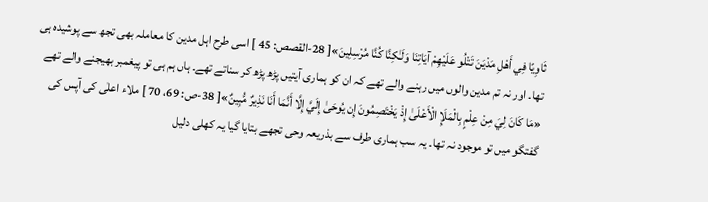ثَاوِيًا فِي أَهْلِ مَدْيَنَ تَتْلُو عَلَيْهِمْ آيَاتِنَا وَلَـٰكِنَّا كُنَّا مُرْسِلِينَ»[ 28-القصص: 45 ] اسی طرح اہل مدین کا معاملہ بھی تجھ سے پوشیدہ ہی تھا۔ اور نہ تم مدین والوں میں رہنے والے تھے کہ ان کو ہماری آیتیں پڑھ پڑھ کر سناتے تھے۔ ہاں ہم ہی تو پیغمبر بھیجنے والے تھے
«مَا كَانَ لِيَ مِنْ عِلْمٍ بِالْمَلَإِ الْأَعْلَىٰ إِذْ يَخْتَصِمُونَ إِن يُوحَىٰ إِلَيَّ إِلَّا أَنَّمَا أَنَا نَذِيرٌ مُّبِينٌ»[ 38-ص: 69، 70 ] ملاء اعلٰی کی آپس کی گفتگو میں تو موجود نہ تھا۔ یہ سب ہماری طرف سے بذریعہ وحی تجھے بتایا گیا یہ کھلی دلیل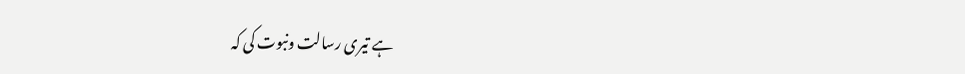ہے تیری رسالت ونبوت کی کہ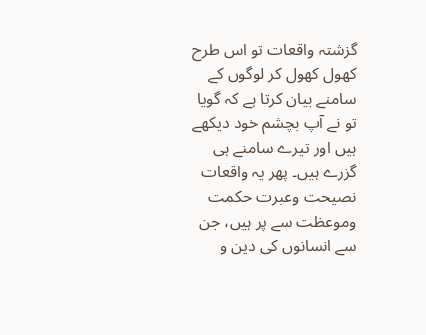گزشتہ واقعات تو اس طرح کھول کھول کر لوگوں کے سامنے بیان کرتا ہے کہ گویا تو نے آپ بچشم خود دیکھے ہیں اور تیرے سامنے ہی گزرے ہیں۔ پھر یہ واقعات نصیحت وعبرت حکمت وموعظت سے پر ہیں، جن سے انسانوں کی دین و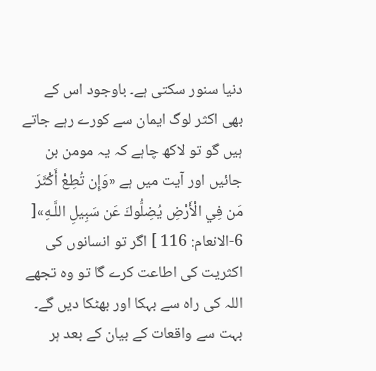دنیا سنور سکتی ہے۔ باوجود اس کے بھی اکثر لوگ ایمان سے کورے رہے جاتے ہیں گو تو لاکھ چاہے کہ یہ مومن بن جائیں اور آیت میں ہے «وَإِن تُطِعْ أَكْثَرَ مَن فِي الْأَرْضِ يُضِلُّوكَ عَن سَبِيلِ اللَّـهِ»[ 6-الانعام: 116 ] اگر تو انسانوں کی اکثریت کی اطاعت کرے گا تو وہ تجھے اللہ کی راہ سے بہکا اور بھٹکا دیں گے۔ بہت سے واقعات کے بیان کے بعد ہر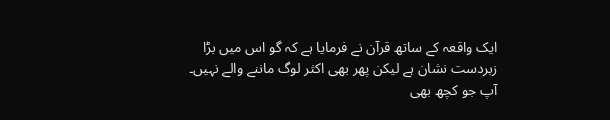ایک واقعہ کے ساتھ قرآن نے فرمایا ہے کہ گو اس میں بڑا زبردست نشان ہے لیکن پھر بھی اکثر لوگ ماننے والے نہیں۔ آپ جو کچھ بھی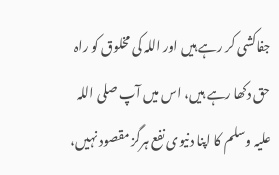جفاکشی کر رہے ہیں اور اللہ کی مخلوق کو راہ حق دکھا رہے ہیں، اس میں آپ صلی اللہ علیہ وسلم کا اپنا دنیوی نفع ہرگز مقصود نہیں،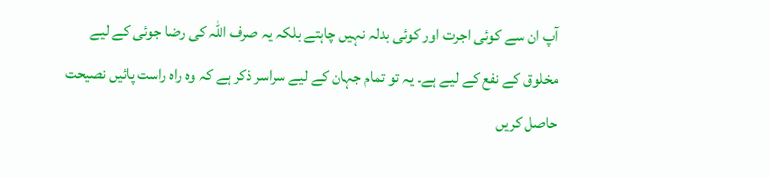آپ ان سے کوئی اجرت اور کوئی بدلہ نہیں چاہتے بلکہ یہ صرف اللہ کی رضا جوئی کے لیے مخلوق کے نفع کے لیے ہے۔ یہ تو تمام جہان کے لیے سراسر ذکر ہے کہ وہ راہ راست پائیں نصیحت حاصل کریں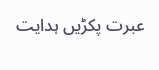عبرت پکڑیں ہدایت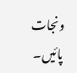ونجات پائیں۔